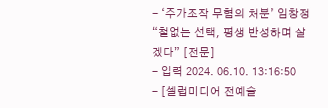- ‘주가조작 무혐의 처분’ 임창정 “철없는 선택, 평생 반성하며 살겠다” [전문]
- 입력 2024. 06.10. 13:16:50
- [셀럽미디어 전예슬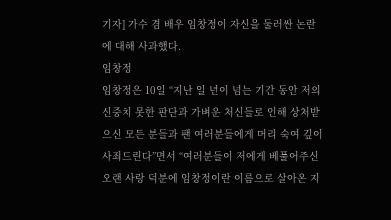기자] 가수 겸 배우 임창정이 자신을 둘러싼 논란에 대해 사과했다.
임창정
임창정은 10일 “지난 일 년이 넘는 기간 동안 저의 신중치 못한 판단과 가벼운 처신들로 인해 상처받으신 모든 분들과 팬 여러분들에게 머리 숙여 깊이 사죄드린다”면서 “여러분들이 저에게 베풀어주신 오랜 사랑 덕분에 임창정이란 이름으로 살아온 지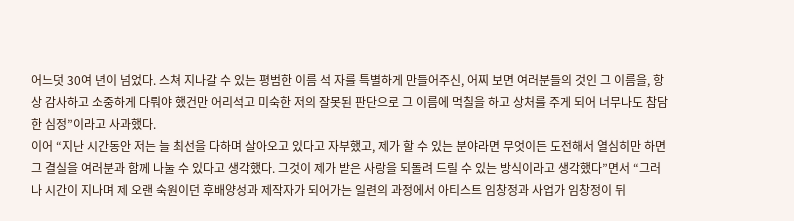어느덧 30여 년이 넘었다. 스쳐 지나갈 수 있는 평범한 이름 석 자를 특별하게 만들어주신, 어찌 보면 여러분들의 것인 그 이름을, 항상 감사하고 소중하게 다뤄야 했건만 어리석고 미숙한 저의 잘못된 판단으로 그 이름에 먹칠을 하고 상처를 주게 되어 너무나도 참담한 심정”이라고 사과했다.
이어 “지난 시간동안 저는 늘 최선을 다하며 살아오고 있다고 자부했고, 제가 할 수 있는 분야라면 무엇이든 도전해서 열심히만 하면 그 결실을 여러분과 함께 나눌 수 있다고 생각했다. 그것이 제가 받은 사랑을 되돌려 드릴 수 있는 방식이라고 생각했다”면서 “그러나 시간이 지나며 제 오랜 숙원이던 후배양성과 제작자가 되어가는 일련의 과정에서 아티스트 임창정과 사업가 임창정이 뒤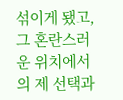섞이게 됐고, 그 혼란스러운 위치에서의 제 선택과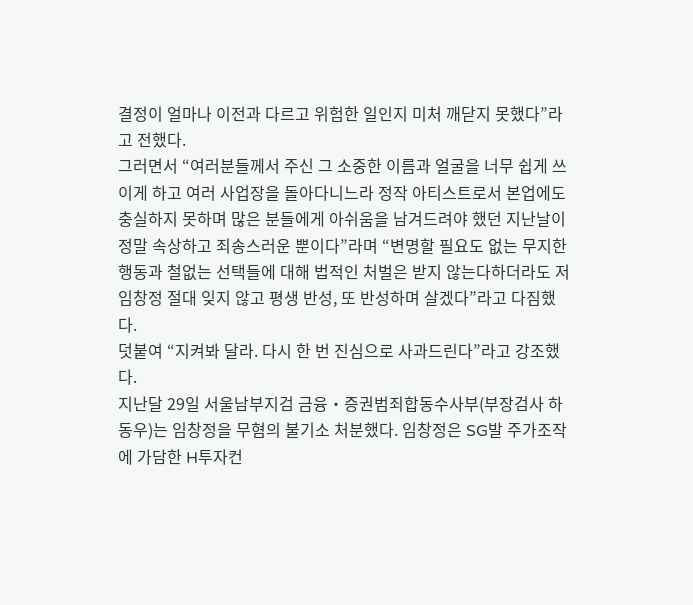결정이 얼마나 이전과 다르고 위험한 일인지 미처 깨닫지 못했다”라고 전했다.
그러면서 “여러분들께서 주신 그 소중한 이름과 얼굴을 너무 쉽게 쓰이게 하고 여러 사업장을 돌아다니느라 정작 아티스트로서 본업에도 충실하지 못하며 많은 분들에게 아쉬움을 남겨드려야 했던 지난날이 정말 속상하고 죄송스러운 뿐이다”라며 “변명할 필요도 없는 무지한 행동과 철없는 선택들에 대해 법적인 처벌은 받지 않는다하더라도 저 임창정 절대 잊지 않고 평생 반성, 또 반성하며 살겠다”라고 다짐했다.
덧붙여 “지켜봐 달라. 다시 한 번 진심으로 사과드린다”라고 강조했다.
지난달 29일 서울남부지검 금융‧증권범죄합동수사부(부장검사 하동우)는 임창정을 무혐의 불기소 처분했다. 임창정은 SG발 주가조작에 가담한 H투자컨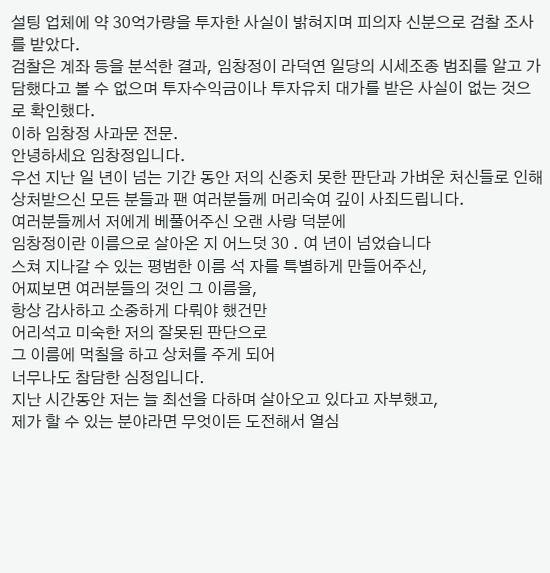설팅 업체에 약 30억가량을 투자한 사실이 밝혀지며 피의자 신분으로 검찰 조사를 받았다.
검찰은 계좌 등을 분석한 결과, 임창정이 라덕연 일당의 시세조종 범죄를 알고 가담했다고 볼 수 없으며 투자수익금이나 투자유치 대가를 받은 사실이 없는 것으로 확인했다.
이하 임창정 사과문 전문.
안녕하세요 임창정입니다.
우선 지난 일 년이 넘는 기간 동안 저의 신중치 못한 판단과 가벼운 처신들로 인해
상처받으신 모든 분들과 팬 여러분들께 머리숙여 깊이 사죄드립니다.
여러분들께서 저에게 베풀어주신 오랜 사랑 덕분에
임창정이란 이름으로 살아온 지 어느덧 30 . 여 년이 넘었습니다
스쳐 지나갈 수 있는 평범한 이름 석 자를 특별하게 만들어주신,
어찌보면 여러분들의 것인 그 이름을,
항상 감사하고 소중하게 다뤄야 했건만
어리석고 미숙한 저의 잘못된 판단으로
그 이름에 먹칠을 하고 상처를 주게 되어
너무나도 참담한 심정입니다.
지난 시간동안 저는 늘 최선을 다하며 살아오고 있다고 자부했고,
제가 할 수 있는 분야라면 무엇이든 도전해서 열심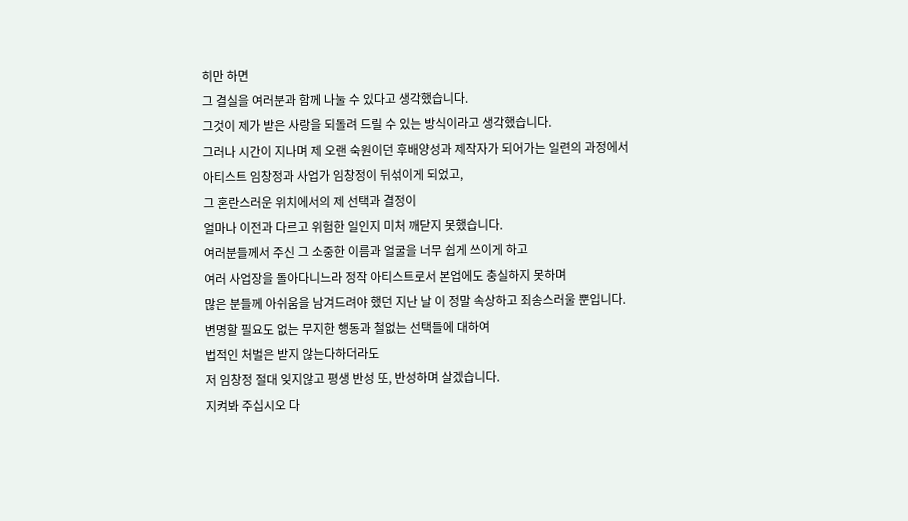히만 하면
그 결실을 여러분과 함께 나눌 수 있다고 생각했습니다.
그것이 제가 받은 사랑을 되돌려 드릴 수 있는 방식이라고 생각했습니다.
그러나 시간이 지나며 제 오랜 숙원이던 후배양성과 제작자가 되어가는 일련의 과정에서
아티스트 임창정과 사업가 임창정이 뒤섞이게 되었고,
그 혼란스러운 위치에서의 제 선택과 결정이
얼마나 이전과 다르고 위험한 일인지 미처 깨닫지 못했습니다.
여러분들께서 주신 그 소중한 이름과 얼굴을 너무 쉽게 쓰이게 하고
여러 사업장을 돌아다니느라 정작 아티스트로서 본업에도 충실하지 못하며
많은 분들께 아쉬움을 남겨드려야 했던 지난 날 이 정말 속상하고 죄송스러울 뿐입니다.
변명할 필요도 없는 무지한 행동과 철없는 선택들에 대하여
법적인 처벌은 받지 않는다하더라도
저 임창정 절대 잊지않고 평생 반성 또, 반성하며 살겠습니다.
지켜봐 주십시오 다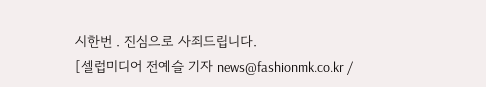시한번 . 진심으로 사죄드립니다.
[셀럽미디어 전예슬 기자 news@fashionmk.co.kr /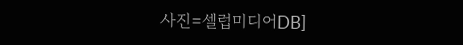사진=셀럽미디어DB]